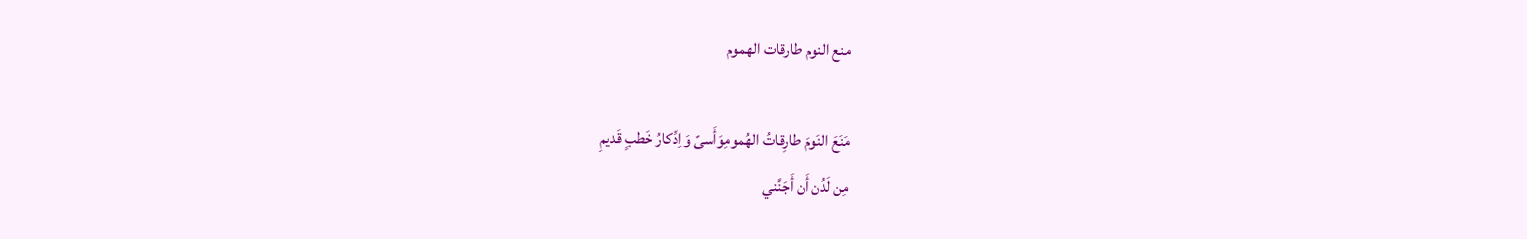منع النوم طارقات الهموم

مَنَعَ النَومَ طارِقاتُ الهُمومِوَأَسىً وَاِدِّكارُ خَطبٍ قَديمِ
مِن لَدُن أَن أَجَنَّني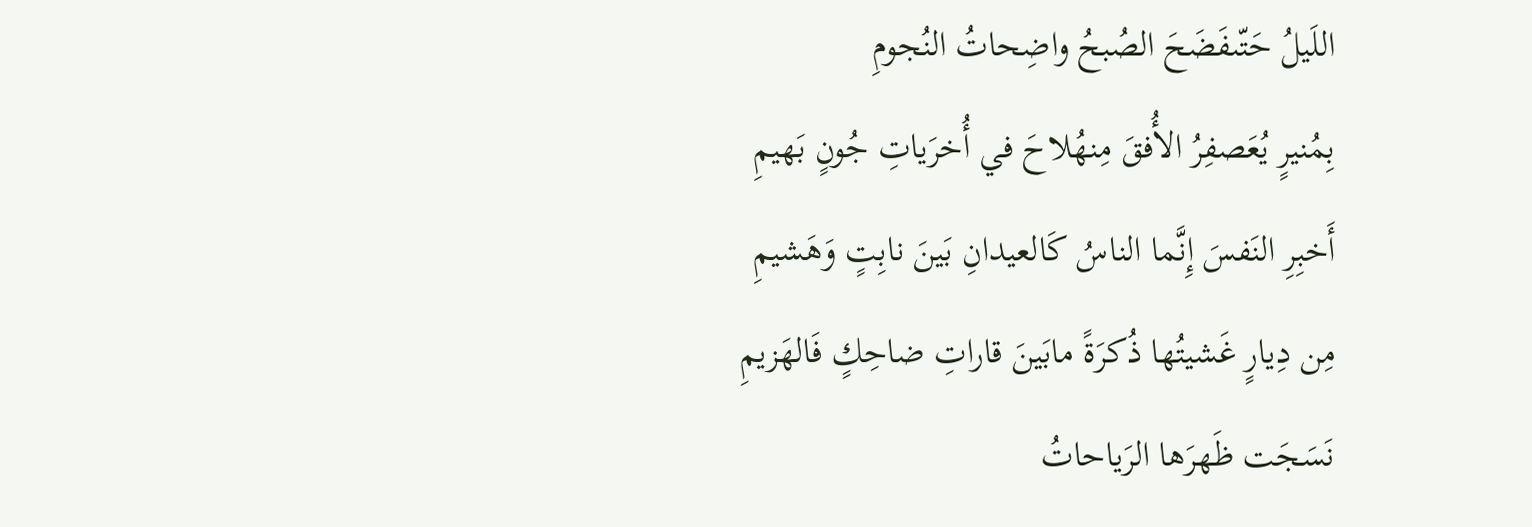اللَيلُ حَتّىفَضَحَ الصُبحُ واضِحاتُ النُجومِ
بِمُنيرٍ يُعَصفِرُ الأُفقَ مِنهُلاحَ في أُخرَياتِ جُونٍ بَهيمِ
أَخبِرِ النَفسَ إِنَّما الناسُ كَالعيدانِ بَينَ نابِتٍ وَهَشيمِ
مِن دِيارٍ غَشيتُها ذُكرَةً مابَينَ قاراتِ ضاحِكٍ فَالهَزيمِ
نَسَجَت ظَهرَها الرَياحاتُ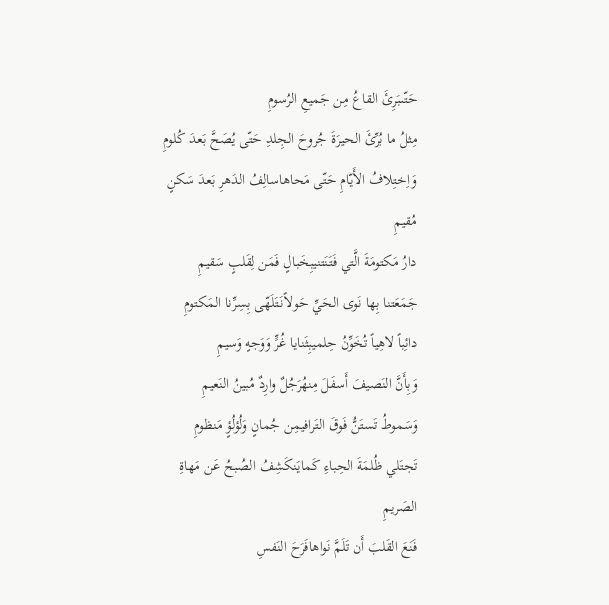حَتّىبَرِئَ القاعُ مِن جَميعِ الرُسومِ
مِثلُ ما بُرِّئَ الحيرَةَ جُروحَ الجِلدِ حَتّى يُصَحَّ بَعدَ كُلومِ
وَاِختِلافُ الأَيّامِ حَتّى مَحاهاسالِفُ الدَهرِ بَعدَ سَكنٍ مُقيمِ
دارُ مَكتومَةَ الَّتي فَتَنَتنيبِخَبالٍ فَمَن لِقَلبٍ سَقيمِ
جَمَعَتنا بِها نَوى الحَيِّ حَولاًنَتَلَهّى بِسِرِّنا المَكتومِ
دائِباً لاهِياً تُخَوِّنُ حِلميبِثَنايا غُرٍّ وَوَجهٍ وَسيمِ
وَبِأَنَّ النَصيفَ أَسفَلَ مِنهُرَجُلٌ وارِدٌ مُبينُ النَعيمِ
وَسَموطُ تَستَنُّ فَوقَ التَرافيمِن جُمانٍ وَلُؤلُؤٍ مَنظومِ
تَجتَلي ظُلمَةَ الحِباءِ كَمايَنكَشِفُ الصُبحُ عَن مَهاةِ الصَريمِ
فَنَعَ القَلبَ أَن تَلَمَّ نَواهافَرَحَ النَفسِ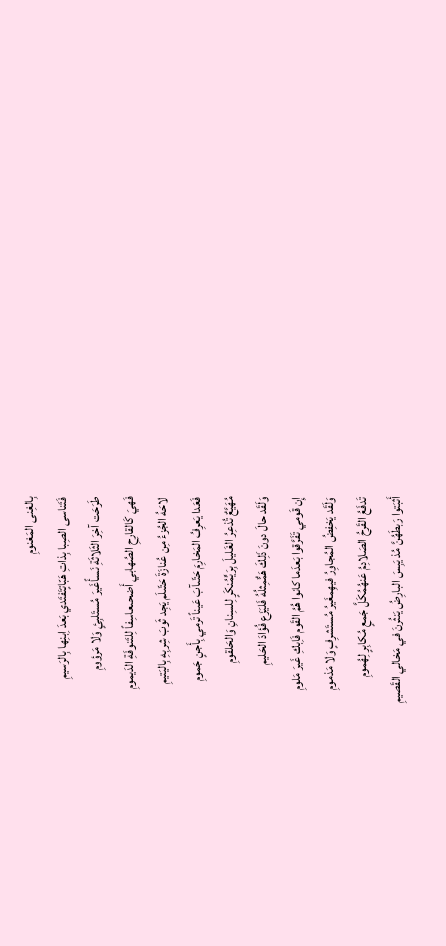بِالغِنى المَغنومِ
فَتَناسى الصِبا بِذاتِ هَبّاتٍتَفتَدي بَعدَ اِبنِها بِالرَسيمِ
طَرَحَت آخِرَ الثَلاثَةِ نَسأًغَيرَ مُستَلبِئٍ وَلا مَرؤومِ
فَهيَ كَالقارِحِ الصُهابي أَضحىعاسِفاً لِلتَنوفَةِ الدَيمومِ
لاحَهُ الجُزءُ مِن عُنازَةَ حَتّىلَم يَجِد ثَوبَ شِربِهِ بِاليَتيمِ
فَعَدا يَعرِفُ المَخارِمَ حَتّىآبَ عَيناً تَرمي بِأَجنٍ جَمومِ
مُهَيَّعٌ تُذعِرُ الغَليلَ بِرَيٍّمُنكَرٍ لِلسِنانِ وَالحَلقومِ
وَلَقَد حالَ دونَ ذَلِكَ هَمٌّمِثلُهُ فَليَزَع فُؤادَ الحَليمِ
إِن قَومي تَفَرَّقوا بَعدَما كانوا هُمُ القَوم فَاِبكِ غَيرَ مَلومِ
وَلَقَد يَخفِضُ المُجاوِرُ فيهِمغَيرُ مُستَشرِفٍ وَلا مَذمومِ
تَدفَعُ القَرحُ الصَلادِمُ عَنهُمُكَلَّ جَمعٍ مُكابِرٍ لِهُمومِ
أَثبَتوا رَبطَهُنَّ مُذ يَبِسَ البارِضُ يَنثُرنَ في مَخالي القَصيمِ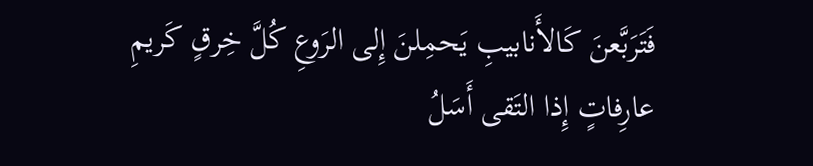فَتَرَبَّعنَ كَالأَنابيبِ يَحمِلنَ إِلى الرَوعِ كُلَّ خِرقٍ كَريمِ
عارِفاتٍ إِذا التَقى أَسَلُ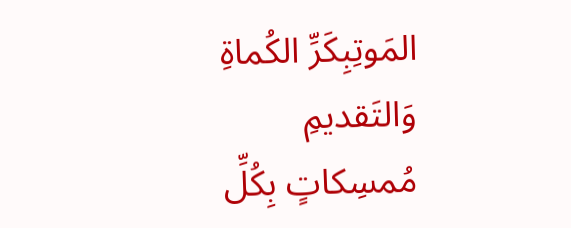المَوتِبِكَرِّ الكُماةِ وَالتَقديمِ
مُمسِكاتٍ بِكُلِّ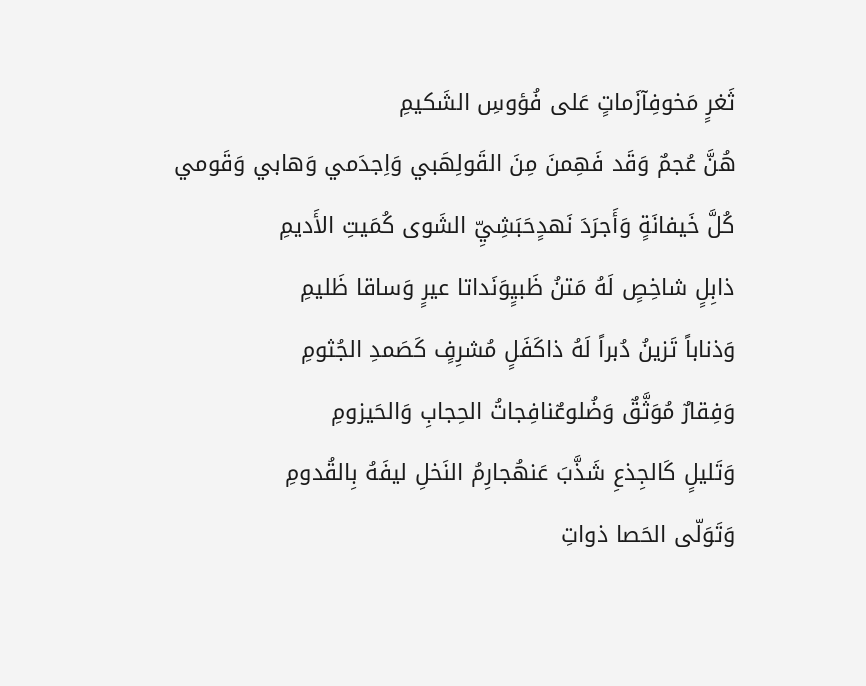ثَغرٍ مَخوفِآزَماتٍ عَلى فُؤوسِ الشَكيمِ
هُنَّ عُجمٌ وَقَد فَهِمنَ مِنَ القَولِهَبي وَاِجدَمي وَهابي وَقَومي
كُلَّ خَيفانَةٍ وَأَجرَدَ نَهدٍحَبَشِيِّ الشَوى كُمَيتِ الأَديمِ
ذابِلٍ شاخِصٍ لَهُ مَتنُ ظَبيٍوَنَداتا عيرٍ وَساقا ظَليمِ
وَذناباً تَزينُ دُبراً لَهُ ذاكَفَلٍ مُشرِفٍ كَصَمدِ الجُثومِ
وَفِقارٌ مُوَثَّقٌ وَضُلوعٌنافِجاتُ الحِجابِ وَالحَيزومِ
وَتَليلٍ كَالجِذعِ شَذَّبَ عَنهُجارِمُ النَخلِ ليفَهُ بِالقُدومِ
وَتَوَلّى الحَصا ذواتِ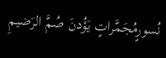نُسورٍمُجَمَّراتٍ يَؤُدنَ صُمَّ الرَضيمِ